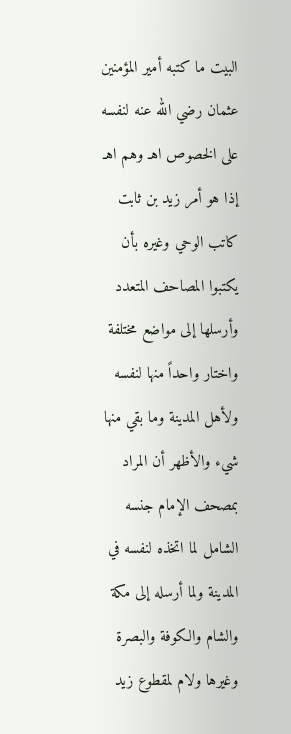البيت ما كتبه أمير المؤمنين عثمان رضي الله عنه لنفسه على الخصوص اهـ وهم اهـ إذا هو أمر زيد بن ثابت كاتب الوحي وغيره بأن يكتبوا المصاحف المتعدد وأرسلها إلى مواضع مختلفة واختار واحداً منها لنفسه ولأهل المدينة وما بقي منها شيء والأظهر أن المراد بمصحف الإمام جنسه الشامل لما اتخذه لنفسه في المدينة ولما أرسله إلى مكة والشام والكوفة والبصرة وغيرها ولام لمقطوع زيد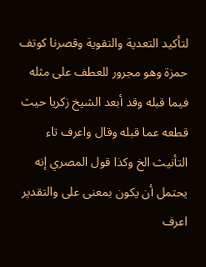لتأكيد التعدية والتقوية وقصرنا كوتف حمزة وهو مجرور للعطف على مثله فيما قبله وقد أبعد الشيخ زكريا حيث قطعه عما قبله وقال واعرف تاء التأنيث الخ وكذا قول المصري إنه يحتمل أن يكون بمعنى على والتقدير اعرف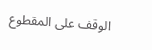الوقف على المقطوع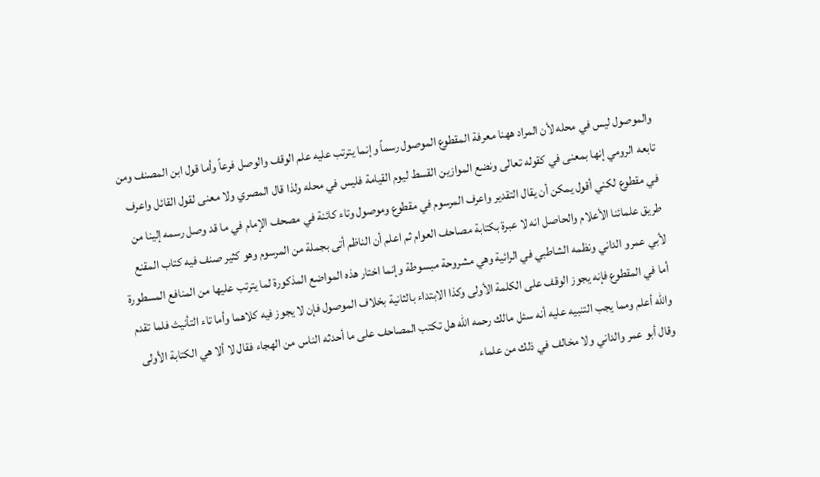والموصول ليس في محله لأن المراد ههنا معرفة المقطوع الموصول رسماً وإنما يترتب عليه علم الوقف والوصل فرعاً وأما قول ابن المصنف ومن تابعه الرومي إنها بمعنى في كقوله تعالى ونضع الموازين القسط ليوم القيامة فليس في محله ولذا قال المصري ولا معنى لقول القائل واعرف في مقطوع لكني أقول يمكن أن يقال التقدير واعرف المرسوم في مقطوع وموصول وتاء كائنة في مصحف الإمام في ما قد وصل رسمه إلينا من طريق علمائنا الأعلام والحاصل انه لا عبرة بكتابة مصاحف العوام ثم اعلم أن الناظم أتى بجملة من المرسوم وهو كثير صنف فيه كتاب المقنع لأبي عمرو الداني ونظمه الشاطبي في الرائية وهي مشروحة مبسوطة وإنما اختار هذه المواضع المذكورة لما يترتب عليها من المنافع المسطورة أما في المقطوع فإنه يجوز الوقف على الكلمة الأولى وكذا الابتداء بالثانية بخلاف الموصول فإن لا يجوز فيه كلاهما وأما تاء التأنيث فلما تقدم والله أعلم ومما يجب التنبيه عليه أنه سئل مالك رحمه الله هل تكتب المصاحف على ما أحدثه الناس من الهجاء فقال لا ألا هي الكتابة الأولى وقال أبو عمر والداني ولا مخالف في ذلك من علماء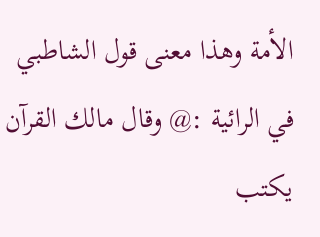الأمة وهذا معنى قول الشاطبي في الرائية :@ وقال مالك القرآن يكتب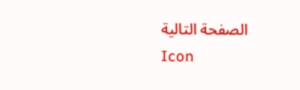الصفحة التالية
Icon